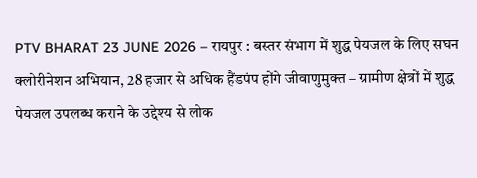PTV BHARAT 23 JUNE 2026 – रायपुर : बस्तर संभाग में शुद्ध पेयजल के लिए सघन क्लोरीनेशन अभियान, 28 हजार से अधिक हैंडपंप होंगे जीवाणुमुक्त – ग्रामीण क्षेत्रों में शुद्ध पेयजल उपलब्ध कराने के उद्देश्य से लोक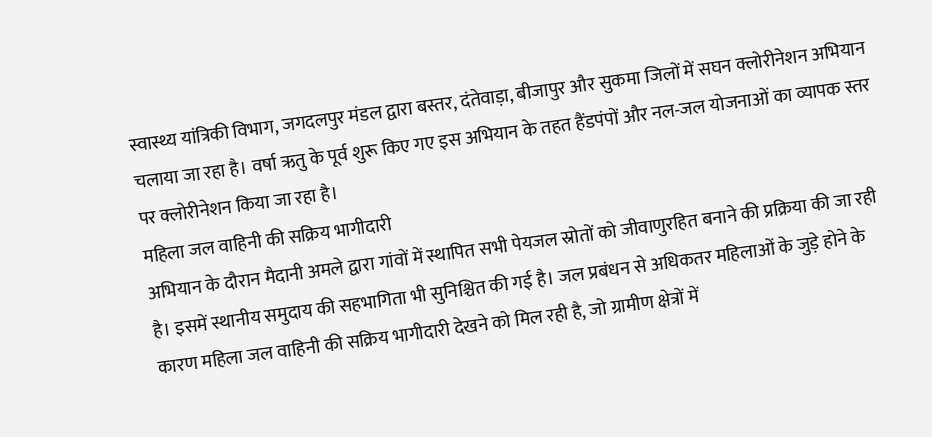स्वास्थ्य यांत्रिकी विभाग, जगदलपुर मंडल द्वारा बस्तर, दंतेवाड़ा, बीजापुर और सुकमा जिलों में सघन क्लोरीनेशन अभियान चलाया जा रहा है। वर्षा ऋतु के पूर्व शुरू किए गए इस अभियान के तहत हैंडपंपों और नल-जल योजनाओं का व्यापक स्तर पर क्लोरीनेशन किया जा रहा है।
महिला जल वाहिनी की सक्रिय भागीदारी
अभियान के दौरान मैदानी अमले द्वारा गांवों में स्थापित सभी पेयजल स्रोतों को जीवाणुरहित बनाने की प्रक्रिया की जा रही है। इसमें स्थानीय समुदाय की सहभागिता भी सुनिश्चित की गई है। जल प्रबंधन से अधिकतर महिलाओं के जुड़े होने के कारण महिला जल वाहिनी की सक्रिय भागीदारी देखने को मिल रही है, जो ग्रामीण क्षेत्रों में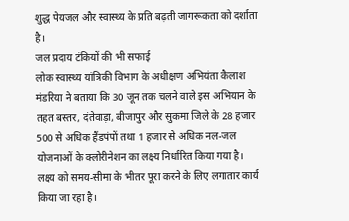शुद्ध पेयजल और स्वास्थ्य के प्रति बढ़ती जागरूकता को दर्शाता है।
जल प्रदाय टंकियों की भी सफाई
लोक स्वास्थ्य यांत्रिकी विभाग के अधीक्षण अभियंता कैलाश मंडरिया ने बताया कि 30 जून तक चलने वाले इस अभियान के तहत बस्तर, दंतेवाड़ा, बीजापुर और सुकमा जिले के 28 हजार 500 से अधिक हैंडपंपों तथा 1 हजार से अधिक नल-जल योजनाओं के क्लोरीनेशन का लक्ष्य निर्धारित किया गया है। लक्ष्य को समय-सीमा के भीतर पूरा करने के लिए लगातार कार्य किया जा रहा है।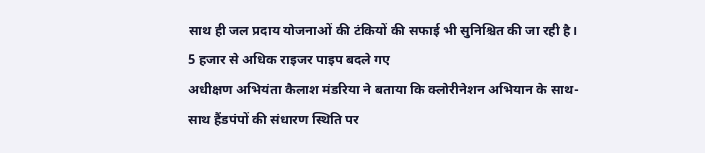साथ ही जल प्रदाय योजनाओं की टंकियों की सफाई भी सुनिश्चित की जा रही है।
5 हजार से अधिक राइजर पाइप बदले गए
अधीक्षण अभियंता कैलाश मंडरिया ने बताया कि क्लोरीनेशन अभियान के साथ-साथ हैंडपंपों की संधारण स्थिति पर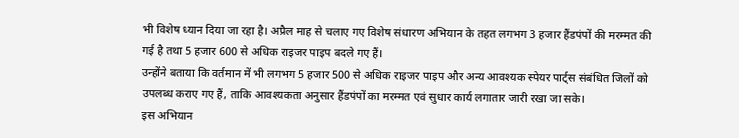भी विशेष ध्यान दिया जा रहा है। अप्रैल माह से चलाए गए विशेष संधारण अभियान के तहत लगभग 3 हजार हैंडपंपों की मरम्मत की गई है तथा 5 हजार 600 से अधिक राइजर पाइप बदले गए हैं।
उन्होंने बताया कि वर्तमान में भी लगभग 5 हजार 500 से अधिक राइजर पाइप और अन्य आवश्यक स्पेयर पार्ट्स संबंधित जिलों को उपलब्ध कराए गए हैं, ताकि आवश्यकता अनुसार हैंडपंपों का मरम्मत एवं सुधार कार्य लगातार जारी रखा जा सके।
इस अभियान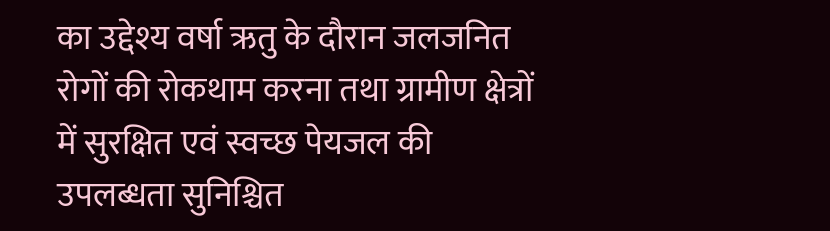का उद्देश्य वर्षा ऋतु के दौरान जलजनित रोगों की रोकथाम करना तथा ग्रामीण क्षेत्रों में सुरक्षित एवं स्वच्छ पेयजल की उपलब्धता सुनिश्चित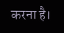करना है।